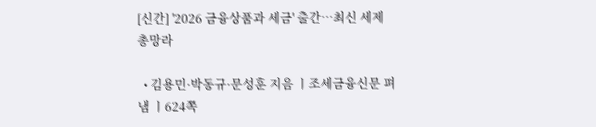[신간] '2026 금융상품과 세금' 출간…최신 세제 총망라

  • 김용민·박동규·문성훈 지음 ㅣ조세금융신문 펴냄 ㅣ624쪽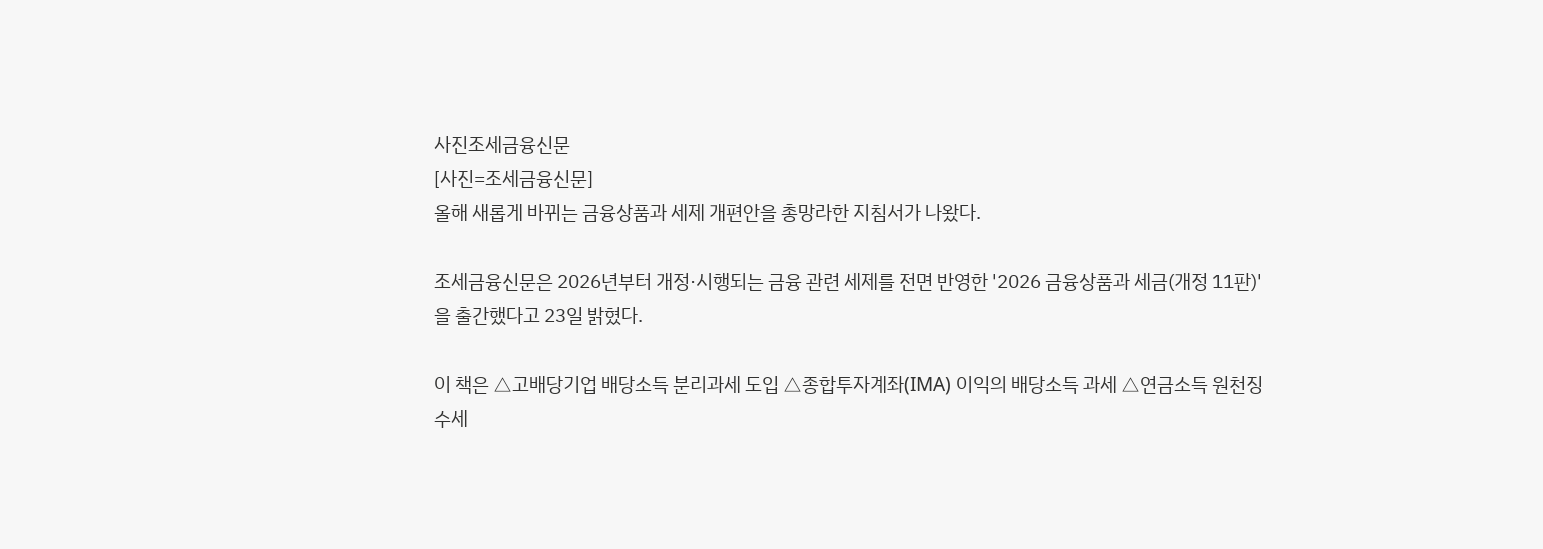사진조세금융신문
[사진=조세금융신문]
올해 새롭게 바뀌는 금융상품과 세제 개편안을 총망라한 지침서가 나왔다.

조세금융신문은 2026년부터 개정·시행되는 금융 관련 세제를 전면 반영한 '2026 금융상품과 세금(개정 11판)'을 출간했다고 23일 밝혔다.

이 책은 △고배당기업 배당소득 분리과세 도입 △종합투자계좌(IMA) 이익의 배당소득 과세 △연금소득 원천징수세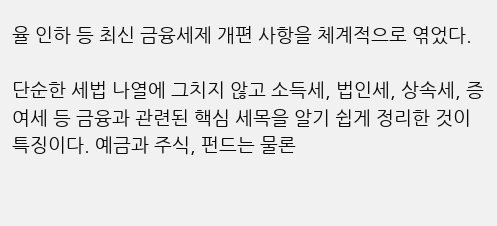율 인하 등 최신 금융세제 개편 사항을 체계적으로 엮었다.

단순한 세법 나열에 그치지 않고 소득세, 법인세, 상속세, 증여세 등 금융과 관련된 핵심 세목을 알기 쉽게 정리한 것이 특징이다. 예금과 주식, 펀드는 물론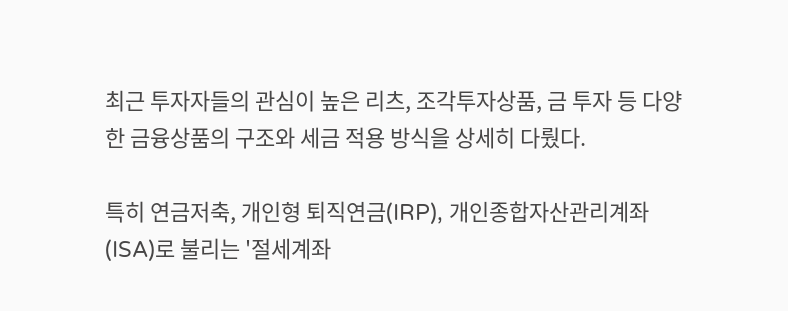최근 투자자들의 관심이 높은 리츠, 조각투자상품, 금 투자 등 다양한 금융상품의 구조와 세금 적용 방식을 상세히 다뤘다.

특히 연금저축, 개인형 퇴직연금(IRP), 개인종합자산관리계좌(ISA)로 불리는 '절세계좌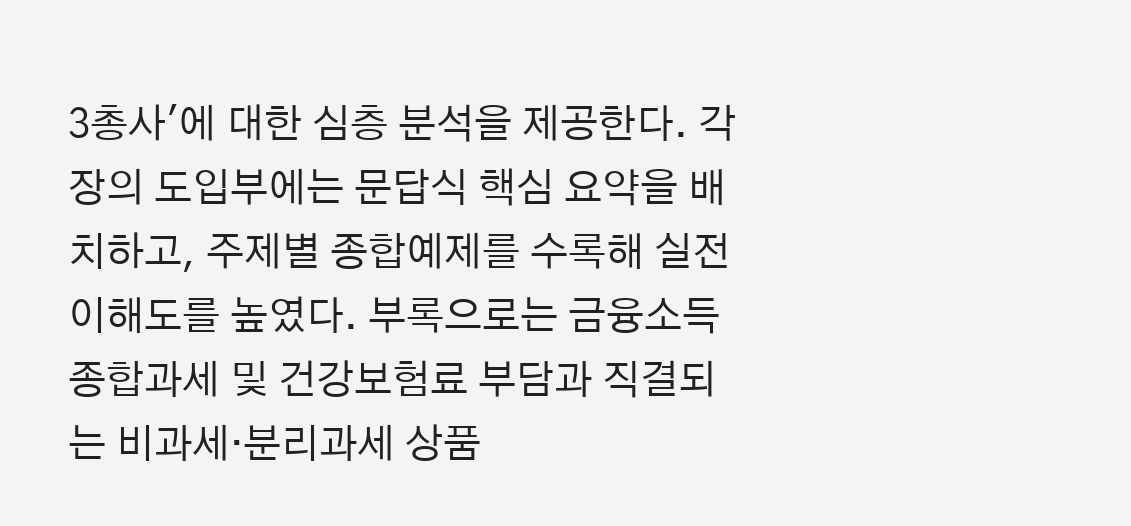3총사'에 대한 심층 분석을 제공한다. 각 장의 도입부에는 문답식 핵심 요약을 배치하고, 주제별 종합예제를 수록해 실전 이해도를 높였다. 부록으로는 금융소득종합과세 및 건강보험료 부담과 직결되는 비과세·분리과세 상품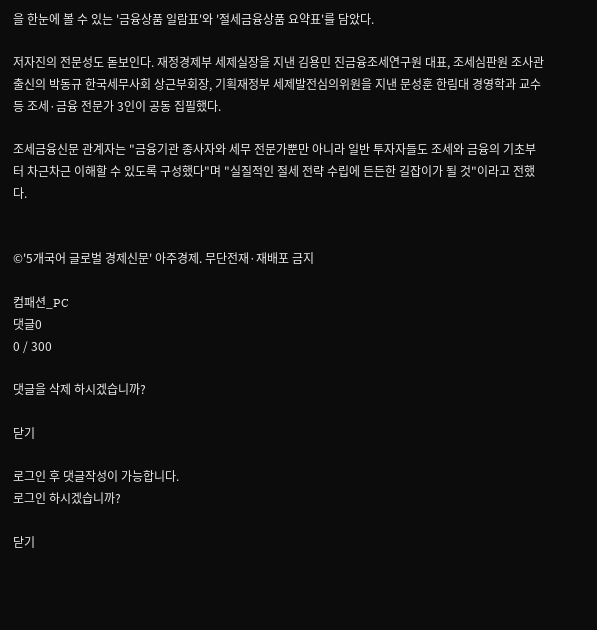을 한눈에 볼 수 있는 '금융상품 일람표'와 '절세금융상품 요약표'를 담았다.

저자진의 전문성도 돋보인다. 재정경제부 세제실장을 지낸 김용민 진금융조세연구원 대표, 조세심판원 조사관 출신의 박동규 한국세무사회 상근부회장, 기획재정부 세제발전심의위원을 지낸 문성훈 한림대 경영학과 교수 등 조세·금융 전문가 3인이 공동 집필했다.

조세금융신문 관계자는 "금융기관 종사자와 세무 전문가뿐만 아니라 일반 투자자들도 조세와 금융의 기초부터 차근차근 이해할 수 있도록 구성했다"며 "실질적인 절세 전략 수립에 든든한 길잡이가 될 것"이라고 전했다.


©'5개국어 글로벌 경제신문' 아주경제. 무단전재·재배포 금지

컴패션_PC
댓글0
0 / 300

댓글을 삭제 하시겠습니까?

닫기

로그인 후 댓글작성이 가능합니다.
로그인 하시겠습니까?

닫기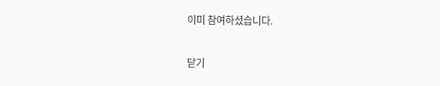이미 참여하셨습니다.

닫기